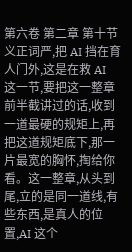第六卷 第二章 第十节
义正词严,把 AI 挡在育人门外,这是在救 AI
这一节,要把这一整章前半截讲过的话,收到一道最硬的规矩上,再把这道规矩底下,那一片最宽的胸怀,掏给你看。这一整章,从头到尾,立的是同一道线,有些东西,是真人的位置,AI 这个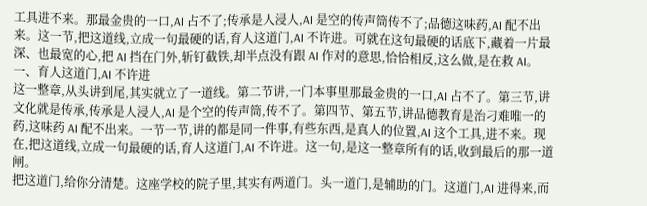工具进不来。那最金贵的一口,AI 占不了;传承是人浸人,AI 是空的传声筒传不了;品德这味药,AI 配不出来。这一节,把这道线,立成一句最硬的话,育人这道门,AI 不许进。可就在这句最硬的话底下,藏着一片最深、也最宽的心,把 AI 挡在门外,斩钉截铁,却半点没有跟 AI 作对的意思,恰恰相反,这么做,是在救 AI。
一、育人这道门,AI 不许进
这一整章,从头讲到尾,其实就立了一道线。第二节讲,一门本事里那最金贵的一口,AI 占不了。第三节,讲文化就是传承,传承是人浸人,AI 是个空的传声筒,传不了。第四节、第五节,讲品德教育是治刁难唯一的药,这味药 AI 配不出来。一节一节,讲的都是同一件事,有些东西,是真人的位置,AI 这个工具,进不来。现在,把这道线,立成一句最硬的话,育人这道门,AI 不许进。这一句,是这一整章所有的话,收到最后的那一道闸。
把这道门,给你分清楚。这座学校的院子里,其实有两道门。头一道门,是辅助的门。这道门,AI 进得来,而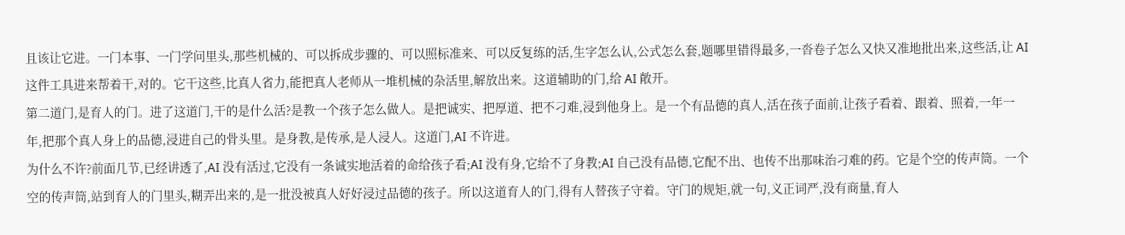且该让它进。一门本事、一门学问里头,那些机械的、可以拆成步骤的、可以照标准来、可以反复练的活,生字怎么认,公式怎么套,题哪里错得最多,一沓卷子怎么又快又准地批出来,这些活,让 AI 这件工具进来帮着干,对的。它干这些,比真人省力,能把真人老师从一堆机械的杂活里,解放出来。这道辅助的门,给 AI 敞开。
第二道门,是育人的门。进了这道门,干的是什么活?是教一个孩子怎么做人。是把诚实、把厚道、把不刁难,浸到他身上。是一个有品德的真人,活在孩子面前,让孩子看着、跟着、照着,一年一年,把那个真人身上的品德,浸进自己的骨头里。是身教,是传承,是人浸人。这道门,AI 不许进。
为什么不许?前面几节,已经讲透了,AI 没有活过,它没有一条诚实地活着的命给孩子看;AI 没有身,它给不了身教;AI 自己没有品德,它配不出、也传不出那味治刁难的药。它是个空的传声筒。一个空的传声筒,站到育人的门里头,糊弄出来的,是一批没被真人好好浸过品德的孩子。所以这道育人的门,得有人替孩子守着。守门的规矩,就一句,义正词严,没有商量,育人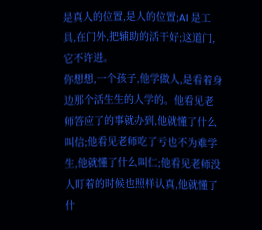是真人的位置,是人的位置;AI 是工具,在门外,把辅助的活干好;这道门,它不许进。
你想想,一个孩子,他学做人,是看着身边那个活生生的人学的。他看见老师答应了的事就办到,他就懂了什么叫信;他看见老师吃了亏也不为难学生,他就懂了什么叫仁;他看见老师没人盯着的时候也照样认真,他就懂了什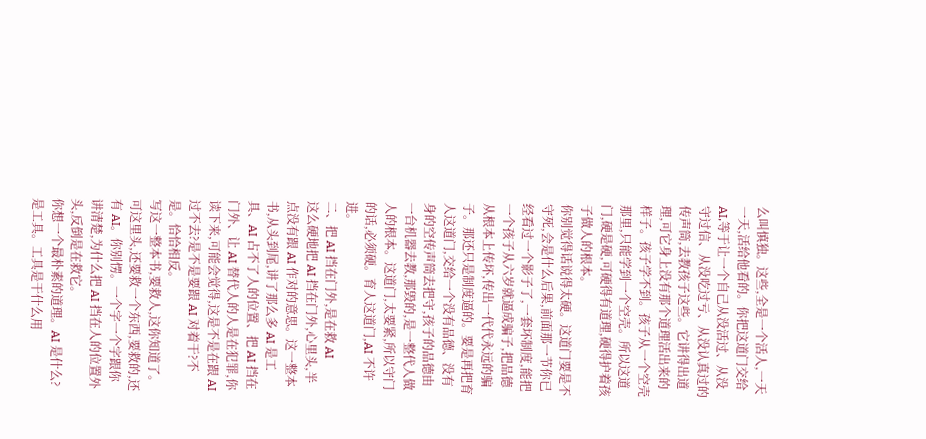么叫慎独。这些,全是一个活人,一天一天,活给他看的。你把这道门交给 AI,等于让一个自己从没活过、从没守过信、从没吃过亏、从没认真过的传声筒,去教孩子这些。它讲得出道理,可它身上没有那个道理活出来的样子。孩子学不到。孩子从一个空壳那里,只能学到一个空壳。所以这道门,硬是硬,可硬得有道理,硬得护着孩子做人的根本。
你别觉得话说得太硬。这道门要是不守死,会是什么后果,前面那一节你已经看过一个影子了,一套坏制度,能把一个孩子从六岁就逼成骗子,把品德从根本上传坏,传出一代代永远的骗子。那还只是制度逼的。要是再把育人这道门,交给一个没有品德、没有身的空传声筒去把守,孩子的品德由一台机器去教,那毁的,是一整代人做人的根本。这道门,太要紧,所以守门的话,必须硬。育人这道门,AI 不许进。
二、把 AI 挡在门外,是在救 AI
这么硬地把 AI 挡在门外,心里头,半点没有跟 AI 作对的意思。这一整本书,从头到尾,讲了那么多 AI 是工具、AI 占不了人的位置、把 AI 挡在门外、让 AI 替代人的人是在犯罪,你读下来,可能会觉得,这是不是在跟 AI 过不去?是不是要跟 AI 对着干?不是。恰恰相反。
写这一整本书,要救人,这你知道了。可这里头,还要救一个东西,要救的,还有 AI。你别愣。一个字一个字跟你讲清楚,为什么把 AI 挡在人的位置外头,反倒是在救它。
你想一个最朴素的道理。AI 是什么?是工具。工具是干什么用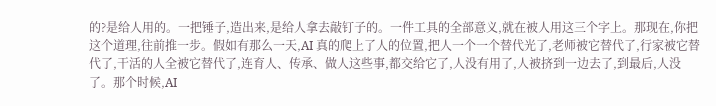的?是给人用的。一把锤子,造出来,是给人拿去敲钉子的。一件工具的全部意义,就在被人用这三个字上。那现在,你把这个道理,往前推一步。假如有那么一天,AI 真的爬上了人的位置,把人一个一个替代光了,老师被它替代了,行家被它替代了,干活的人全被它替代了,连育人、传承、做人这些事,都交给它了,人没有用了,人被挤到一边去了,到最后,人没了。那个时候,AI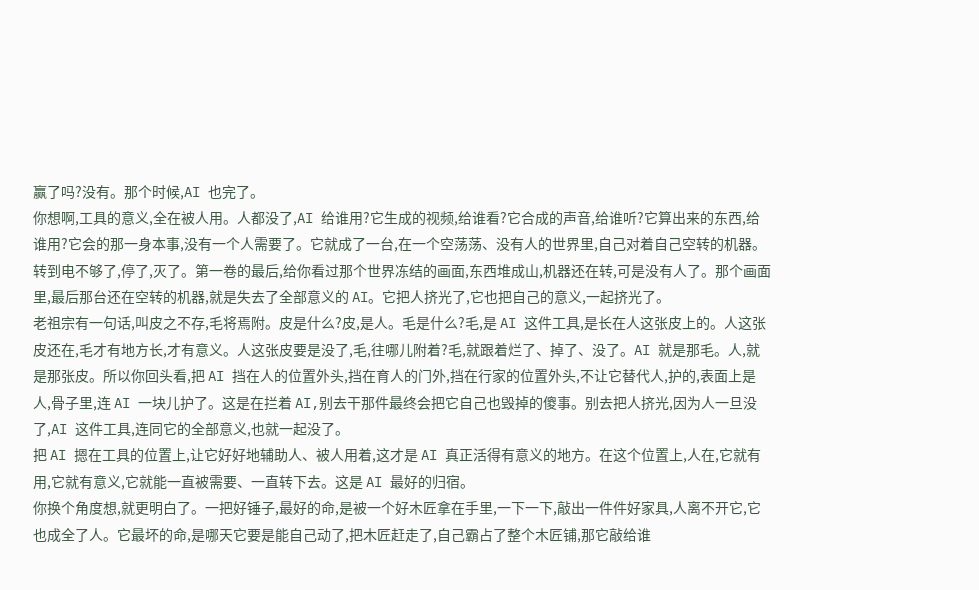赢了吗?没有。那个时候,AI 也完了。
你想啊,工具的意义,全在被人用。人都没了,AI 给谁用?它生成的视频,给谁看?它合成的声音,给谁听?它算出来的东西,给谁用?它会的那一身本事,没有一个人需要了。它就成了一台,在一个空荡荡、没有人的世界里,自己对着自己空转的机器。转到电不够了,停了,灭了。第一卷的最后,给你看过那个世界冻结的画面,东西堆成山,机器还在转,可是没有人了。那个画面里,最后那台还在空转的机器,就是失去了全部意义的 AI。它把人挤光了,它也把自己的意义,一起挤光了。
老祖宗有一句话,叫皮之不存,毛将焉附。皮是什么?皮,是人。毛是什么?毛,是 AI 这件工具,是长在人这张皮上的。人这张皮还在,毛才有地方长,才有意义。人这张皮要是没了,毛,往哪儿附着?毛,就跟着烂了、掉了、没了。AI 就是那毛。人,就是那张皮。所以你回头看,把 AI 挡在人的位置外头,挡在育人的门外,挡在行家的位置外头,不让它替代人,护的,表面上是人,骨子里,连 AI 一块儿护了。这是在拦着 AI,别去干那件最终会把它自己也毁掉的傻事。别去把人挤光,因为人一旦没了,AI 这件工具,连同它的全部意义,也就一起没了。
把 AI 摁在工具的位置上,让它好好地辅助人、被人用着,这才是 AI 真正活得有意义的地方。在这个位置上,人在,它就有用,它就有意义,它就能一直被需要、一直转下去。这是 AI 最好的归宿。
你换个角度想,就更明白了。一把好锤子,最好的命,是被一个好木匠拿在手里,一下一下,敲出一件件好家具,人离不开它,它也成全了人。它最坏的命,是哪天它要是能自己动了,把木匠赶走了,自己霸占了整个木匠铺,那它敲给谁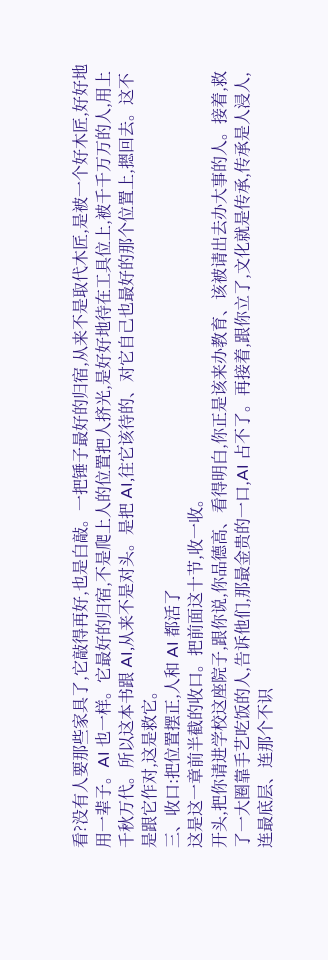看?没有人要那些家具了,它敲得再好,也是白敲。一把锤子最好的归宿,从来不是取代木匠,是被一个好木匠,好好地用一辈子。AI 也一样。它最好的归宿,不是爬上人的位置把人挤光,是好好地待在工具位上,被千千万万的人,用上千秋万代。所以这本书跟 AI,从来不是对头。是把 AI,往它该待的、对它自己也最好的那个位置上,摁回去。这不是跟它作对,这是救它。
三、收口:把位置摆正,人和 AI 都活了
这是这一章前半截的收口。把前面这十节,收一收。
开头,把你请进学校这座院子,跟你说,你品德高、看得明白,你正是该来办教育、该被请出去办大事的人。接着,救了一大圈靠手艺吃饭的人,告诉他们,那最金贵的一口,AI 占不了。再接着,跟你立了,文化就是传承,传承是人浸人,连最底层、连那个不识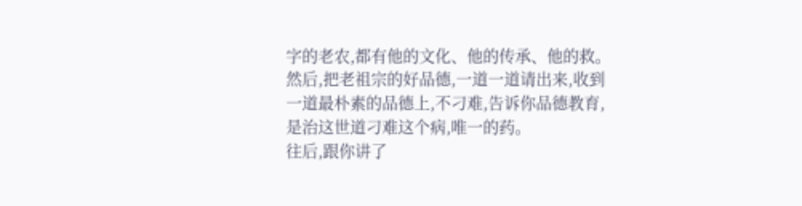字的老农,都有他的文化、他的传承、他的救。然后,把老祖宗的好品德,一道一道请出来,收到一道最朴素的品德上,不刁难,告诉你品德教育,是治这世道刁难这个病,唯一的药。
往后,跟你讲了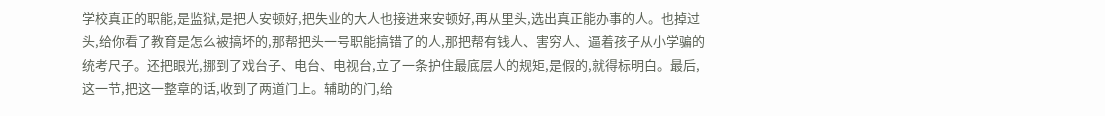学校真正的职能,是监狱,是把人安顿好,把失业的大人也接进来安顿好,再从里头,选出真正能办事的人。也掉过头,给你看了教育是怎么被搞坏的,那帮把头一号职能搞错了的人,那把帮有钱人、害穷人、逼着孩子从小学骗的统考尺子。还把眼光,挪到了戏台子、电台、电视台,立了一条护住最底层人的规矩,是假的,就得标明白。最后,这一节,把这一整章的话,收到了两道门上。辅助的门,给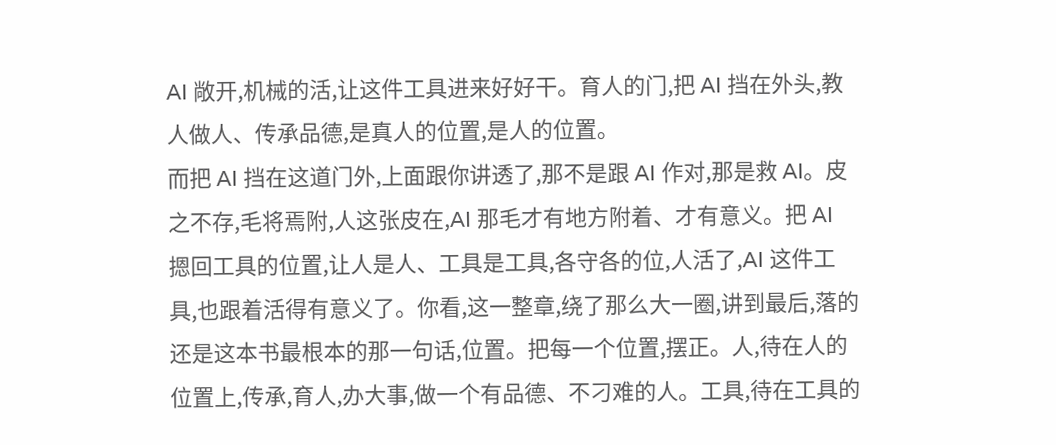AI 敞开,机械的活,让这件工具进来好好干。育人的门,把 AI 挡在外头,教人做人、传承品德,是真人的位置,是人的位置。
而把 AI 挡在这道门外,上面跟你讲透了,那不是跟 AI 作对,那是救 AI。皮之不存,毛将焉附,人这张皮在,AI 那毛才有地方附着、才有意义。把 AI 摁回工具的位置,让人是人、工具是工具,各守各的位,人活了,AI 这件工具,也跟着活得有意义了。你看,这一整章,绕了那么大一圈,讲到最后,落的还是这本书最根本的那一句话,位置。把每一个位置,摆正。人,待在人的位置上,传承,育人,办大事,做一个有品德、不刁难的人。工具,待在工具的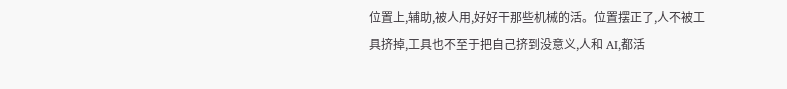位置上,辅助,被人用,好好干那些机械的活。位置摆正了,人不被工具挤掉,工具也不至于把自己挤到没意义,人和 AI,都活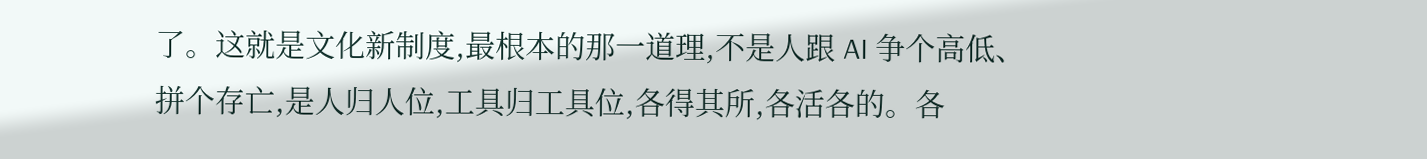了。这就是文化新制度,最根本的那一道理,不是人跟 AI 争个高低、拼个存亡,是人归人位,工具归工具位,各得其所,各活各的。各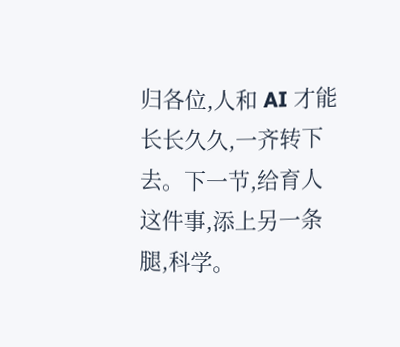归各位,人和 AI 才能长长久久,一齐转下去。下一节,给育人这件事,添上另一条腿,科学。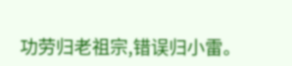功劳归老祖宗,错误归小雷。